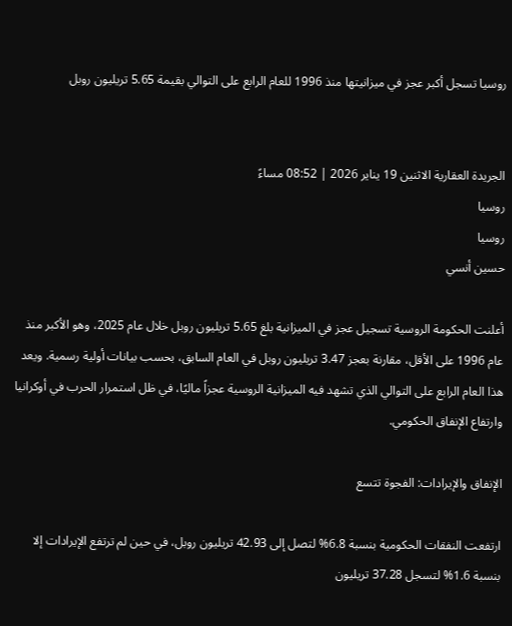روسيا تسجل أكبر عجز في ميزانيتها منذ 1996 للعام الرابع على التوالي بقيمة 5.65 تريليون روبل


الجريدة العقارية الاثنين 19 يناير 2026 | 08:52 مساءً
روسيا
روسيا
حسين أنسي

أعلنت الحكومة الروسية تسجيل عجز في الميزانية بلغ 5.65 تريليون روبل خلال عام 2025، وهو الأكبر منذ عام 1996 على الأقل، مقارنة بعجز 3.47 تريليون روبل في العام السابق، بحسب بيانات أولية رسمية. ويعد هذا العام الرابع على التوالي الذي تشهد فيه الميزانية الروسية عجزاً ماليًا، في ظل استمرار الحرب في أوكرانيا وارتفاع الإنفاق الحكومي.

الإنفاق والإيرادات: الفجوة تتسع

ارتفعت النفقات الحكومية بنسبة 6.8% لتصل إلى 42.93 تريليون روبل، في حين لم ترتفع الإيرادات إلا بنسبة 1.6% لتسجل 37.28 تريليون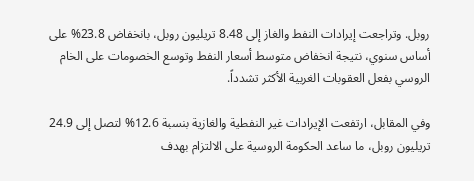روبل. وتراجعت إيرادات النفط والغاز إلى 8.48 تريليون روبل، بانخفاض 23.8% على أساس سنوي، نتيجة انخفاض متوسط أسعار النفط وتوسع الخصومات على الخام الروسي بفعل العقوبات الغربية الأكثر تشدداً.

وفي المقابل، ارتفعت الإيرادات غير النفطية والغازية بنسبة 12.6% لتصل إلى 24.9 تريليون روبل، ما ساعد الحكومة الروسية على الالتزام بهدف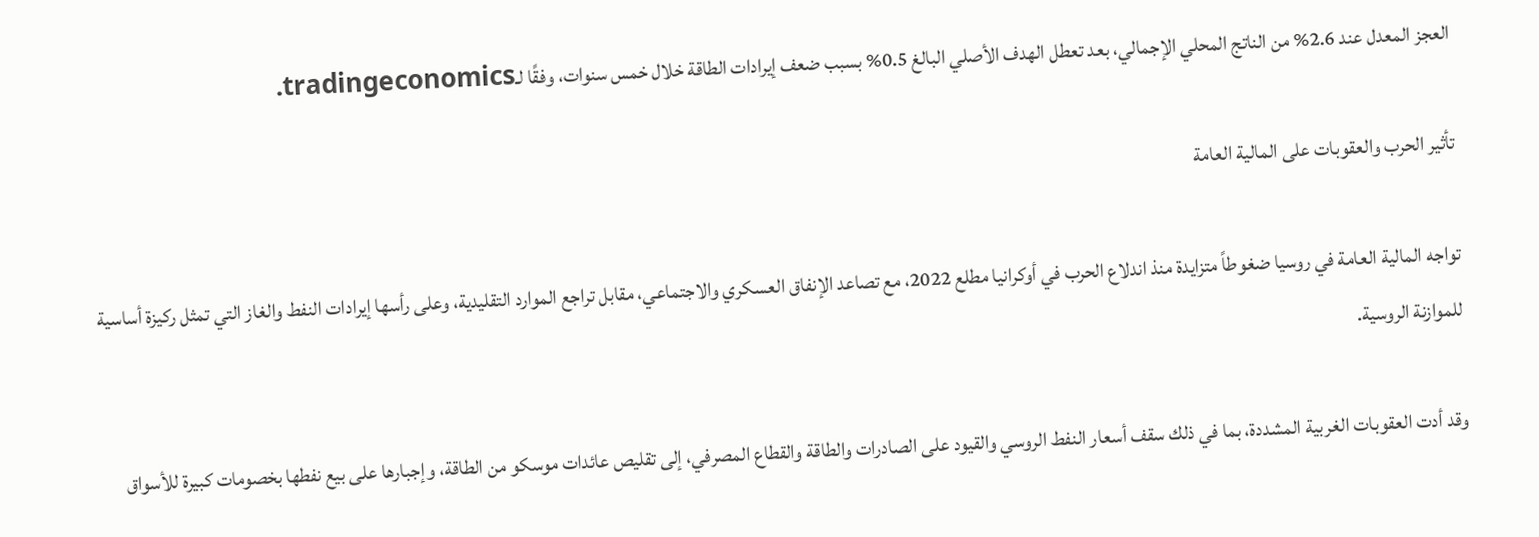العجز المعدل عند 2.6% من الناتج المحلي الإجمالي، بعد تعطل الهدف الأصلي البالغ 0.5% بسبب ضعف إيرادات الطاقة خلال خمس سنوات، وفقًا لـtradingeconomics.

تأثير الحرب والعقوبات على المالية العامة

تواجه المالية العامة في روسيا ضغوطاً متزايدة منذ اندلاع الحرب في أوكرانيا مطلع 2022، مع تصاعد الإنفاق العسكري والاجتماعي، مقابل تراجع الموارد التقليدية، وعلى رأسها إيرادات النفط والغاز التي تمثل ركيزة أساسية للموازنة الروسية.

وقد أدت العقوبات الغربية المشددة، بما في ذلك سقف أسعار النفط الروسي والقيود على الصادرات والطاقة والقطاع المصرفي، إلى تقليص عائدات موسكو من الطاقة، وإجبارها على بيع نفطها بخصومات كبيرة للأسواق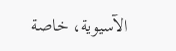الآسيوية، خاصة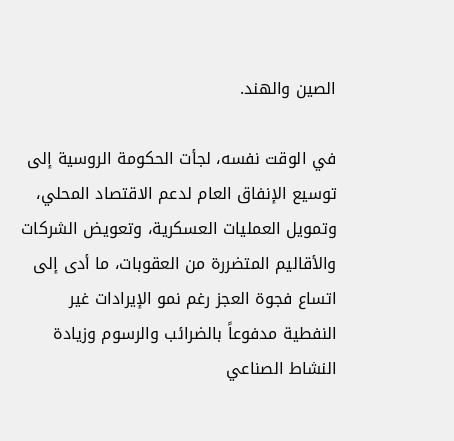الصين والهند.

في الوقت نفسه، لجأت الحكومة الروسية إلى توسيع الإنفاق العام لدعم الاقتصاد المحلي، وتمويل العمليات العسكرية، وتعويض الشركات والأقاليم المتضررة من العقوبات، ما أدى إلى اتساع فجوة العجز رغم نمو الإيرادات غير النفطية مدفوعاً بالضرائب والرسوم وزيادة النشاط الصناعي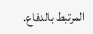المرتبط بالدفاع.